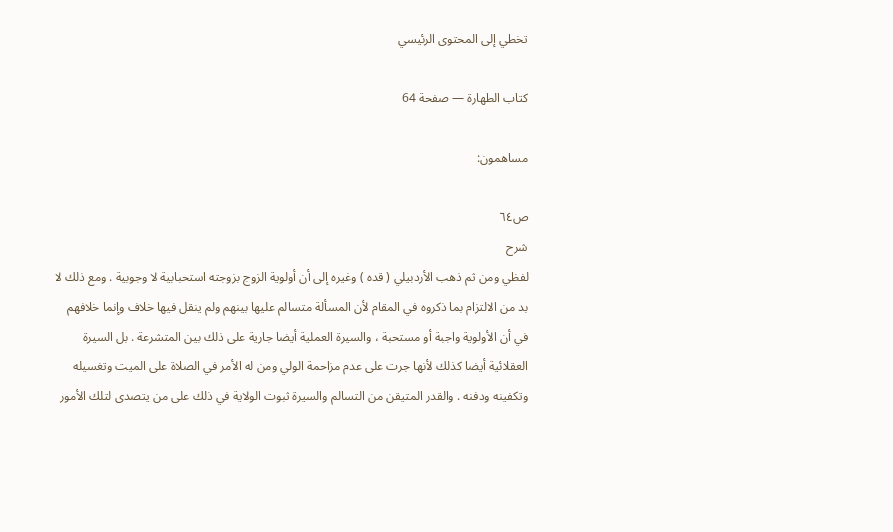تخطي إلى المحتوى الرئيسي

كتاب الطهارة — صفحة 64

مساهمون:

ص٦٤
شرح
لفظي ومن ثم ذهب الأردبيلي ( قده ) وغيره إلى أن أولوية الزوج بزوجته استحبابية لا وجوبية . ومع ذلك لا بد من الالتزام بما ذكروه في المقام لأن المسألة متسالم عليها بينهم ولم ينقل فيها خلاف وإنما خلافهم في أن الأولوية واجبة أو مستحبة ، والسيرة العملية أيضا جارية على ذلك بين المتشرعة . بل السيرة العقلائية أيضا كذلك لأنها جرت على عدم مزاحمة الولي ومن له الأمر في الصلاة على الميت وتغسيله وتكفينه ودفنه . والقدر المتيقن من التسالم والسيرة ثبوت الولاية في ذلك على من يتصدى لتلك الأمور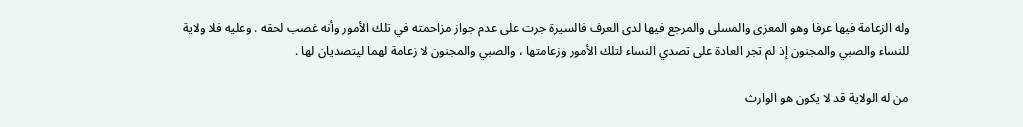وله الزعامة فيها عرفا وهو المعزى والمسلى والمرجع فيها لدى العرف فالسيرة جرت على عدم جواز مزاحمته في تلك الأمور وأنه غصب لحقه . وعليه فلا ولاية للنساء والصبي والمجنون إذ لم تجر العادة على تصدي النساء لتلك الأمور وزعامتها ، والصبي والمجنون لا زعامة لهما ليتصديان لها .

من له الولاية قد لا يكون هو الوارث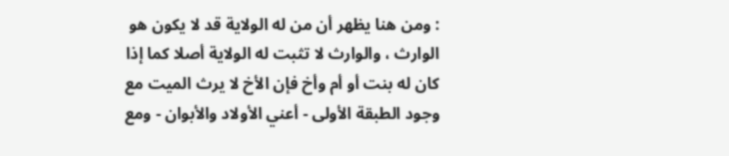: ومن هنا يظهر أن من له الولاية قد لا يكون هو الوارث ، والوارث لا تثبت له الولاية أصلا كما إذا كان له بنت أو أم وأخ فإن الأخ لا يرث الميت مع وجود الطبقة الأولى - أعني الأولاد والأبوان - ومع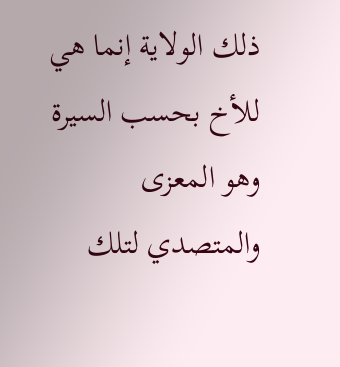ذلك الولاية إنما هي للأخ بحسب السيرة وهو المعزى والمتصدي لتلك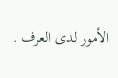الأمور لدى العرف .